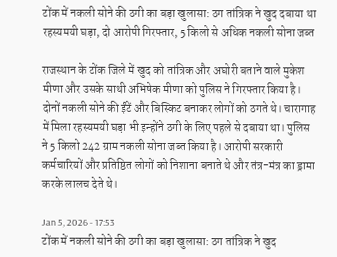टोंक में नकली सोने की ठगी का बड़ा खुलासा: ठग तांत्रिक ने खुद दबाया था रहस्यमयी घड़ा, दो आरोपी गिरफ्तार, 5 किलो से अधिक नकली सोना जब्त

राजस्थान के टोंक जिले में खुद को तांत्रिक और अघोरी बताने वाले मुकेश मीणा और उसके साथी अभिषेक मीणा को पुलिस ने गिरफ्तार किया है। दोनों नकली सोने की ईंटें और बिस्किट बनाकर लोगों को ठगते थे। चारागाह में मिला रहस्यमयी घड़ा भी इन्होंने ठगी के लिए पहले से दबाया था। पुलिस ने 5 किलो 242 ग्राम नकली सोना जब्त किया है। आरोपी सरकारी कर्मचारियों और प्रतिष्ठित लोगों को निशाना बनाते थे और तंत्र-मंत्र का ड्रामा करके लालच देते थे।

Jan 5, 2026 - 17:53
टोंक में नकली सोने की ठगी का बड़ा खुलासा: ठग तांत्रिक ने खुद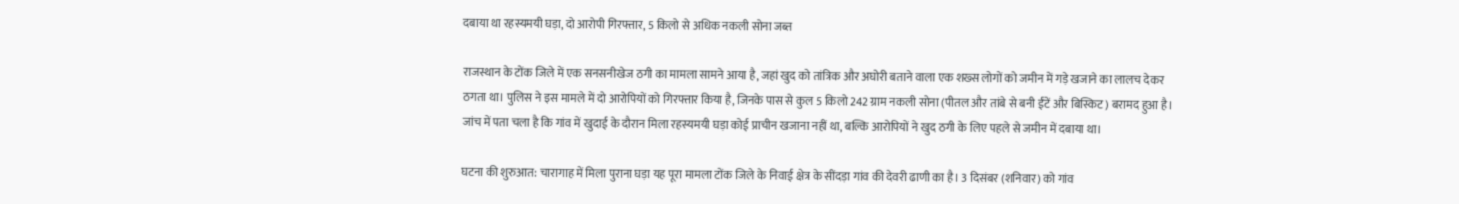दबाया था रहस्यमयी घड़ा, दो आरोपी गिरफ्तार, 5 किलो से अधिक नकली सोना जब्त

राजस्थान के टोंक जिले में एक सनसनीखेज ठगी का मामला सामने आया है, जहां खुद को तांत्रिक और अघोरी बताने वाला एक शख्स लोगों को जमीन में गड़े खजाने का लालच देकर ठगता था। पुलिस ने इस मामले में दो आरोपियों को गिरफ्तार किया है, जिनके पास से कुल 5 किलो 242 ग्राम नकली सोना (पीतल और तांबे से बनी ईंटें और बिस्किट) बरामद हुआ है। जांच में पता चला है कि गांव में खुदाई के दौरान मिला रहस्यमयी घड़ा कोई प्राचीन खजाना नहीं था, बल्कि आरोपियों ने खुद ठगी के लिए पहले से जमीन में दबाया था।

घटना की शुरुआत: चारागाह में मिला पुराना घड़ा यह पूरा मामला टोंक जिले के निवाई क्षेत्र के सींदड़ा गांव की देवरी ढाणी का है। 3 दिसंबर (शनिवार) को गांव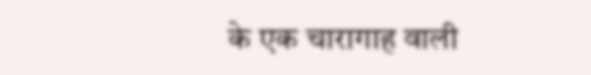के एक चारागाह वाली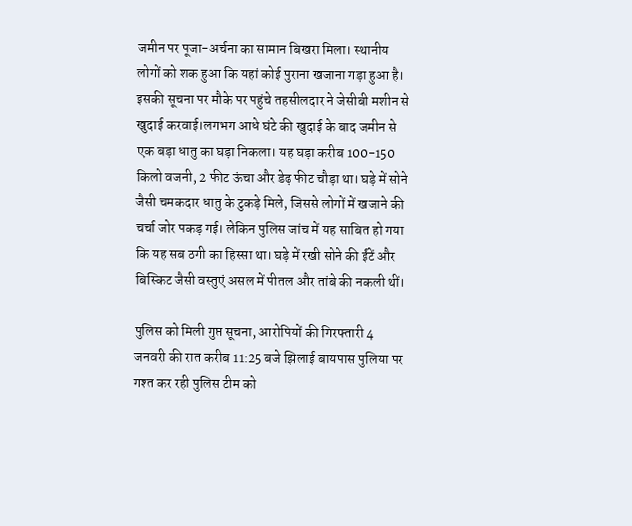जमीन पर पूजा-अर्चना का सामान बिखरा मिला। स्थानीय लोगों को शक हुआ कि यहां कोई पुराना खजाना गड़ा हुआ है। इसकी सूचना पर मौके पर पहुंचे तहसीलदार ने जेसीबी मशीन से खुदाई करवाई।लगभग आधे घंटे की खुदाई के बाद जमीन से एक बड़ा धातु का घड़ा निकला। यह घड़ा करीब 100-150 किलो वजनी, 2 फीट ऊंचा और डेढ़ फीट चौड़ा था। घड़े में सोने जैसी चमकदार धातु के टुकड़े मिले, जिससे लोगों में खजाने की चर्चा जोर पकड़ गई। लेकिन पुलिस जांच में यह साबित हो गया कि यह सब ठगी का हिस्सा था। घड़े में रखी सोने की ईंटें और बिस्किट जैसी वस्तुएं असल में पीतल और तांबे की नकली थीं।

पुलिस को मिली गुप्त सूचना, आरोपियों की गिरफ्तारी 4 जनवरी की रात करीब 11:25 बजे झिलाई बायपास पुलिया पर गश्त कर रही पुलिस टीम को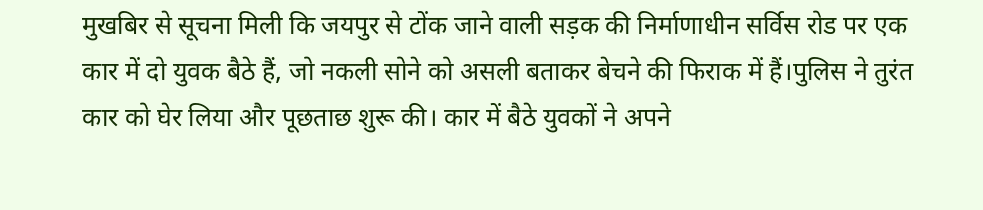मुखबिर से सूचना मिली कि जयपुर से टोंक जाने वाली सड़क की निर्माणाधीन सर्विस रोड पर एक कार में दो युवक बैठे हैं, जो नकली सोने को असली बताकर बेचने की फिराक में हैं।पुलिस ने तुरंत कार को घेर लिया और पूछताछ शुरू की। कार में बैठे युवकों ने अपने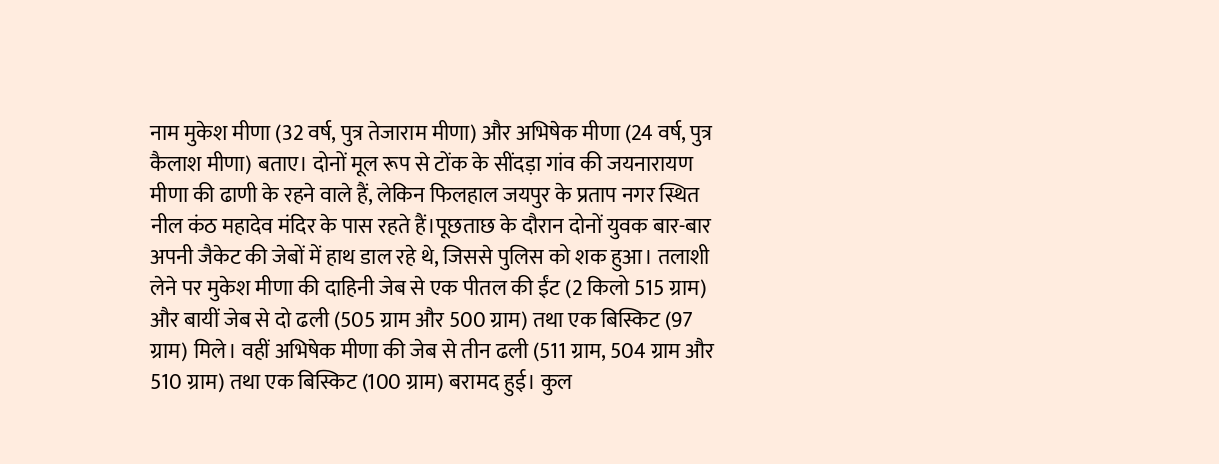नाम मुकेश मीणा (32 वर्ष, पुत्र तेजाराम मीणा) और अभिषेक मीणा (24 वर्ष, पुत्र कैलाश मीणा) बताए। दोनों मूल रूप से टोंक के सींदड़ा गांव की जयनारायण मीणा की ढाणी के रहने वाले हैं, लेकिन फिलहाल जयपुर के प्रताप नगर स्थित नील कंठ महादेव मंदिर के पास रहते हैं।पूछताछ के दौरान दोनों युवक बार-बार अपनी जैकेट की जेबों में हाथ डाल रहे थे, जिससे पुलिस को शक हुआ। तलाशी लेने पर मुकेश मीणा की दाहिनी जेब से एक पीतल की ईंट (2 किलो 515 ग्राम) और बायीं जेब से दो ढली (505 ग्राम और 500 ग्राम) तथा एक बिस्किट (97 ग्राम) मिले। वहीं अभिषेक मीणा की जेब से तीन ढली (511 ग्राम, 504 ग्राम और 510 ग्राम) तथा एक बिस्किट (100 ग्राम) बरामद हुई। कुल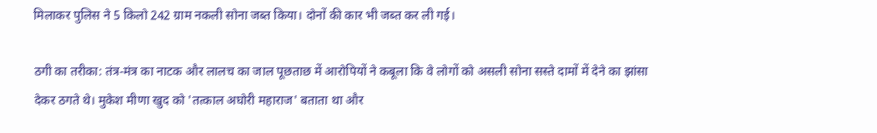मिलाकर पुलिस ने 5 किलो 242 ग्राम नकली सोना जब्त किया। दोनों की कार भी जब्त कर ली गई।

ठगी का तरीका: तंत्र-मंत्र का नाटक और लालच का जाल पूछताछ में आरोपियों ने कबूला कि वे लोगों को असली सोना सस्ते दामों में देने का झांसा देकर ठगते थे। मुकेश मीणा खुद को 'तत्काल अघोरी महाराज' बताता था और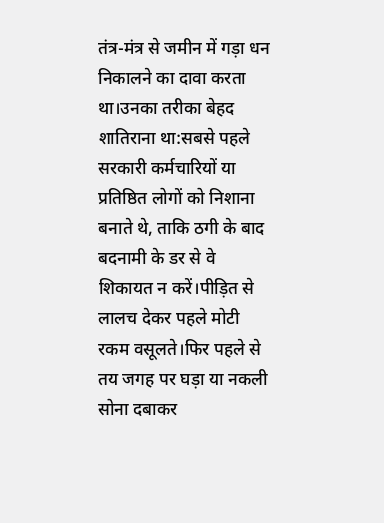तंत्र-मंत्र से जमीन में गड़ा धन निकालने का दावा करता था।उनका तरीका बेहद शातिराना था:सबसे पहले सरकारी कर्मचारियों या प्रतिष्ठित लोगों को निशाना बनाते थे, ताकि ठगी के बाद बदनामी के डर से वे शिकायत न करें।पीड़ित से लालच देकर पहले मोटी रकम वसूलते।फिर पहले से तय जगह पर घड़ा या नकली सोना दबाकर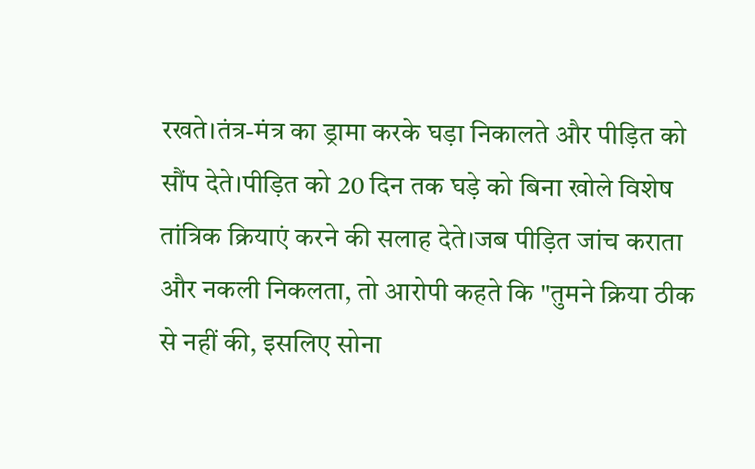रखते।तंत्र-मंत्र का ड्रामा करके घड़ा निकालते और पीड़ित को सौंप देते।पीड़ित को 20 दिन तक घड़े को बिना खोले विशेष तांत्रिक क्रियाएं करने की सलाह देते।जब पीड़ित जांच कराता और नकली निकलता, तो आरोपी कहते कि "तुमने क्रिया ठीक से नहीं की, इसलिए सोना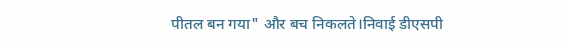पीतल बन गया" और बच निकलते।निवाई डीएसपी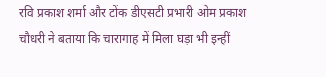रवि प्रकाश शर्मा और टोंक डीएसटी प्रभारी ओम प्रकाश चौधरी ने बताया कि चारागाह में मिला घड़ा भी इन्हीं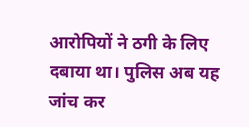आरोपियों ने ठगी के लिए दबाया था। पुलिस अब यह जांच कर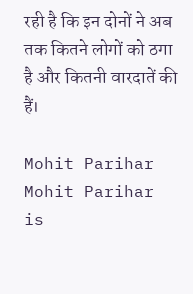रही है कि इन दोनों ने अब तक कितने लोगों को ठगा है और कितनी वारदातें की हैं।

Mohit Parihar Mohit Parihar is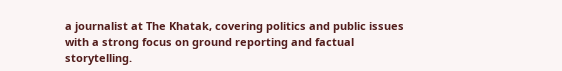a journalist at The Khatak, covering politics and public issues with a strong focus on ground reporting and factual storytelling.